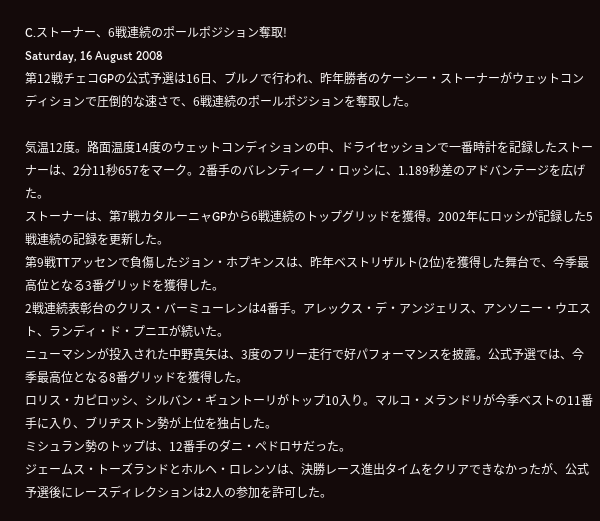C.ストーナー、6戦連続のポールポジション奪取!
Saturday, 16 August 2008
第12戦チェコGPの公式予選は16日、ブルノで行われ、昨年勝者のケーシー・ストーナーがウェットコンディションで圧倒的な速さで、6戦連続のポールポジションを奪取した。

気温12度。路面温度14度のウェットコンディションの中、ドライセッションで一番時計を記録したストーナーは、2分11秒657をマーク。2番手のバレンティーノ・ロッシに、1.189秒差のアドバンテージを広げた。
ストーナーは、第7戦カタルーニャGPから6戦連続のトップグリッドを獲得。2002年にロッシが記録した5戦連続の記録を更新した。
第9戦TTアッセンで負傷したジョン・ホプキンスは、昨年ベストリザルト(2位)を獲得した舞台で、今季最高位となる3番グリッドを獲得した。
2戦連続表彰台のクリス・バーミューレンは4番手。アレックス・デ・アンジェリス、アンソニー・ウエスト、ランディ・ド・プニエが続いた。
ニューマシンが投入された中野真矢は、3度のフリー走行で好パフォーマンスを披露。公式予選では、今季最高位となる8番グリッドを獲得した。
ロリス・カピロッシ、シルバン・ギュントーリがトップ10入り。マルコ・メランドリが今季ベストの11番手に入り、ブリヂストン勢が上位を独占した。
ミシュラン勢のトップは、12番手のダニ・ペドロサだった。
ジェームス・トーズランドとホルヘ・ロレンソは、決勝レース進出タイムをクリアできなかったが、公式予選後にレースディレクションは2人の参加を許可した。